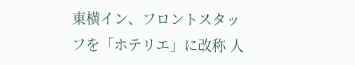東横イン、フロントスタッフを「ホテリエ」に改称 人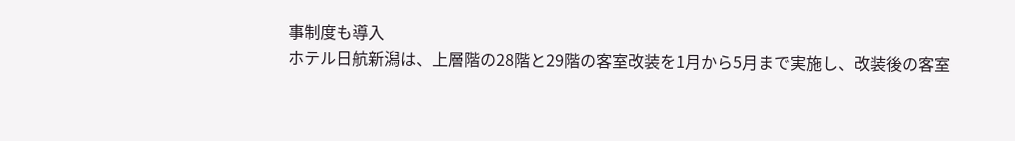事制度も導入
ホテル日航新潟は、上層階の28階と29階の客室改装を1月から5月まで実施し、改装後の客室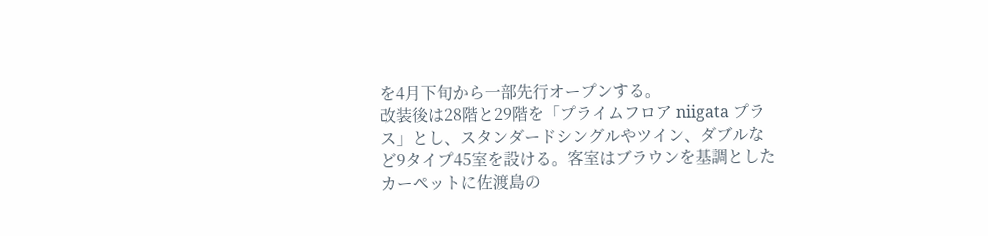を4月下旬から一部先行オープンする。
改装後は28階と29階を「プライムフロア niigata プラス」とし、スタンダードシングルやツイン、ダブルなど9タイプ45室を設ける。客室はブラウンを基調としたカーペットに佐渡島の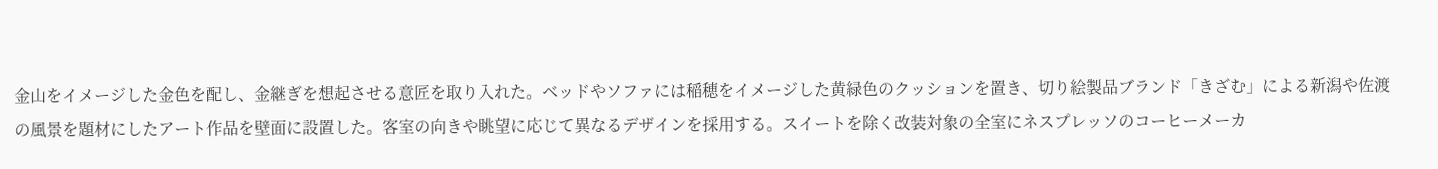金山をイメージした金色を配し、金継ぎを想起させる意匠を取り入れた。ベッドやソファには稲穂をイメージした黄緑色のクッションを置き、切り絵製品ブランド「きざむ」による新潟や佐渡の風景を題材にしたアート作品を壁面に設置した。客室の向きや眺望に応じて異なるデザインを採用する。スイートを除く改装対象の全室にネスプレッソのコーヒーメーカ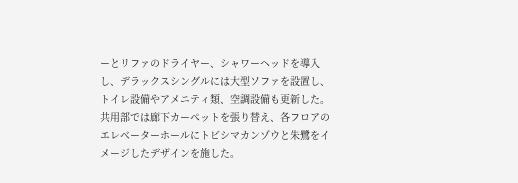ーとリファのドライヤー、シャワーヘッドを導入し、デラックスシングルには大型ソファを設置し、トイレ設備やアメニティ類、空調設備も更新した。
共用部では廊下カーペットを張り替え、各フロアのエレベーターホールにトビシマカンゾウと朱鷺をイメージしたデザインを施した。